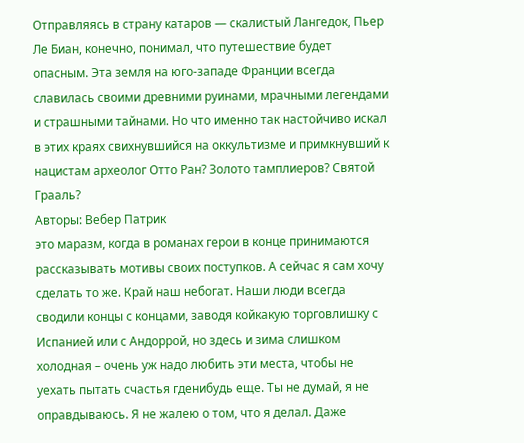Отправляясь в страну катаров — скалистый Лангедок, Пьер Ле Биан, конечно, понимал, что путешествие будет опасным. Эта земля на юго-западе Франции всегда славилась своими древними руинами, мрачными легендами и страшными тайнами. Но что именно так настойчиво искал в этих краях свихнувшийся на оккультизме и примкнувший к нацистам археолог Отто Ран? Золото тамплиеров? Святой Грааль?
Авторы: Вебер Патрик
это маразм, когда в романах герои в конце принимаются рассказывать мотивы своих поступков. А сейчас я сам хочу сделать то же. Край наш небогат. Наши люди всегда сводили концы с концами, заводя койкакую торговлишку с Испанией или с Андоррой, но здесь и зима слишком холодная – очень уж надо любить эти места, чтобы не уехать пытать счастья гденибудь еще. Ты не думай, я не оправдываюсь. Я не жалею о том, что я делал. Даже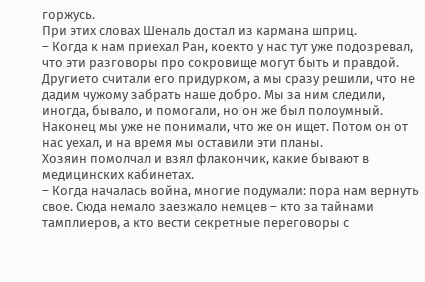горжусь.
При этих словах Шеналь достал из кармана шприц.
– Когда к нам приехал Ран, коекто у нас тут уже подозревал, что эти разговоры про сокровище могут быть и правдой. Другието считали его придурком, а мы сразу решили, что не дадим чужому забрать наше добро. Мы за ним следили, иногда, бывало, и помогали, но он же был полоумный. Наконец мы уже не понимали, что же он ищет. Потом он от нас уехал, и на время мы оставили эти планы.
Хозяин помолчал и взял флакончик, какие бывают в медицинских кабинетах.
– Когда началась война, многие подумали: пора нам вернуть свое. Сюда немало заезжало немцев – кто за тайнами тамплиеров, а кто вести секретные переговоры с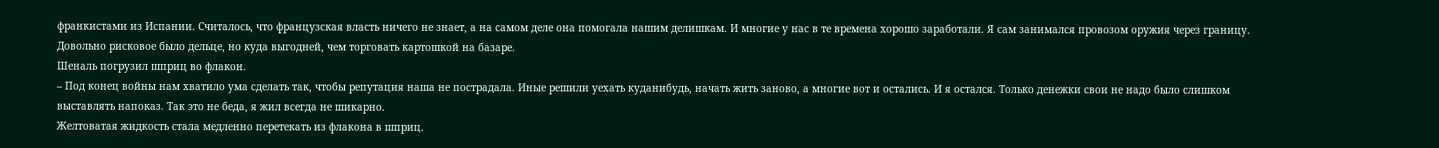франкистами из Испании. Считалось, что французская власть ничего не знает, а на самом деле она помогала нашим делишкам. И многие у нас в те времена хорошо заработали. Я сам занимался провозом оружия через границу. Довольно рисковое было дельце, но куда выгодней, чем торговать картошкой на базаре.
Шеналь погрузил шприц во флакон.
– Под конец войны нам хватило ума сделать так, чтобы репутация наша не пострадала. Иные решили уехать куданибудь, начать жить заново, а многие вот и остались. И я остался. Только денежки свои не надо было слишком выставлять напоказ. Так это не беда, я жил всегда не шикарно.
Желтоватая жидкость стала медленно перетекать из флакона в шприц.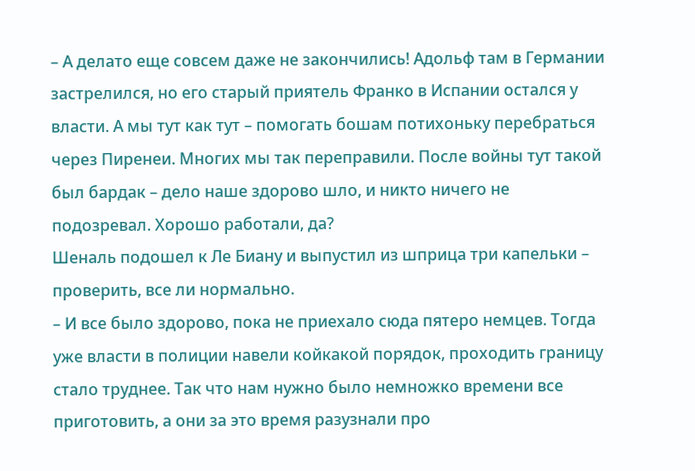– А делато еще совсем даже не закончились! Адольф там в Германии застрелился, но его старый приятель Франко в Испании остался у власти. А мы тут как тут – помогать бошам потихоньку перебраться через Пиренеи. Многих мы так переправили. После войны тут такой был бардак – дело наше здорово шло, и никто ничего не подозревал. Хорошо работали, да?
Шеналь подошел к Ле Биану и выпустил из шприца три капельки – проверить, все ли нормально.
– И все было здорово, пока не приехало сюда пятеро немцев. Тогда уже власти в полиции навели койкакой порядок, проходить границу стало труднее. Так что нам нужно было немножко времени все приготовить, а они за это время разузнали про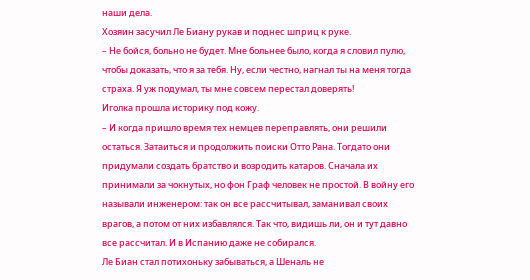наши дела.
Хозяин засучил Ле Биану рукав и поднес шприц к руке.
– Не бойся, больно не будет. Мне больнее было, когда я словил пулю, чтобы доказать, что я за тебя. Ну, если честно, нагнал ты на меня тогда страха. Я уж подумал, ты мне совсем перестал доверять!
Иголка прошла историку под кожу.
– И когда пришло время тех немцев переправлять, они решили остаться. Затаиться и продолжить поиски Отто Рана. Тогдато они придумали создать братство и возродить катаров. Сначала их принимали за чокнутых, но фон Граф человек не простой. В войну его называли инженером: так он все рассчитывал, заманивал своих врагов, а потом от них избавлялся. Так что, видишь ли, он и тут давно все рассчитал. И в Испанию даже не собирался.
Ле Биан стал потихоньку забываться, а Шеналь не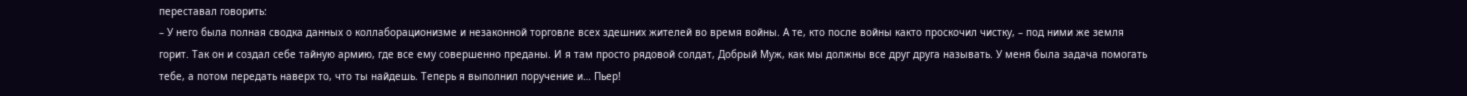переставал говорить:
– У него была полная сводка данных о коллаборационизме и незаконной торговле всех здешних жителей во время войны. А те, кто после войны както проскочил чистку, – под ними же земля горит. Так он и создал себе тайную армию, где все ему совершенно преданы. И я там просто рядовой солдат, Добрый Муж, как мы должны все друг друга называть. У меня была задача помогать тебе, а потом передать наверх то, что ты найдешь. Теперь я выполнил поручение и… Пьер!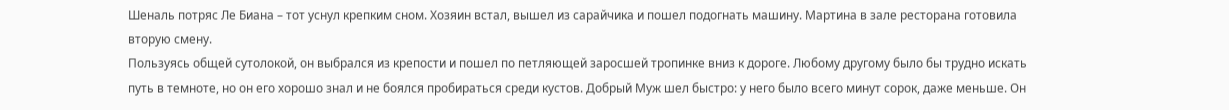Шеналь потряс Ле Биана – тот уснул крепким сном. Хозяин встал, вышел из сарайчика и пошел подогнать машину. Мартина в зале ресторана готовила вторую смену.
Пользуясь общей сутолокой, он выбрался из крепости и пошел по петляющей заросшей тропинке вниз к дороге. Любому другому было бы трудно искать путь в темноте, но он его хорошо знал и не боялся пробираться среди кустов. Добрый Муж шел быстро: у него было всего минут сорок, даже меньше. Он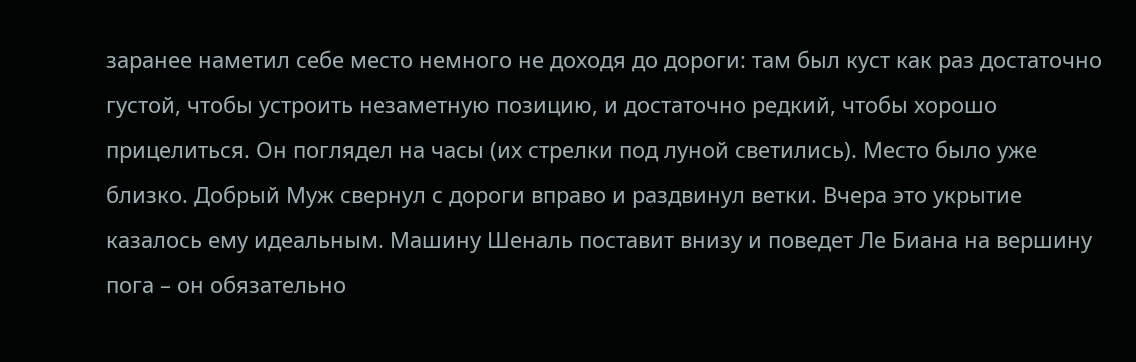заранее наметил себе место немного не доходя до дороги: там был куст как раз достаточно густой, чтобы устроить незаметную позицию, и достаточно редкий, чтобы хорошо прицелиться. Он поглядел на часы (их стрелки под луной светились). Место было уже близко. Добрый Муж свернул с дороги вправо и раздвинул ветки. Вчера это укрытие казалось ему идеальным. Машину Шеналь поставит внизу и поведет Ле Биана на вершину пога – он обязательно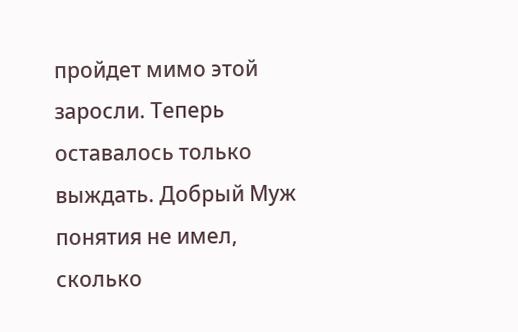пройдет мимо этой заросли. Теперь оставалось только выждать. Добрый Муж понятия не имел, сколько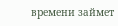времени займет